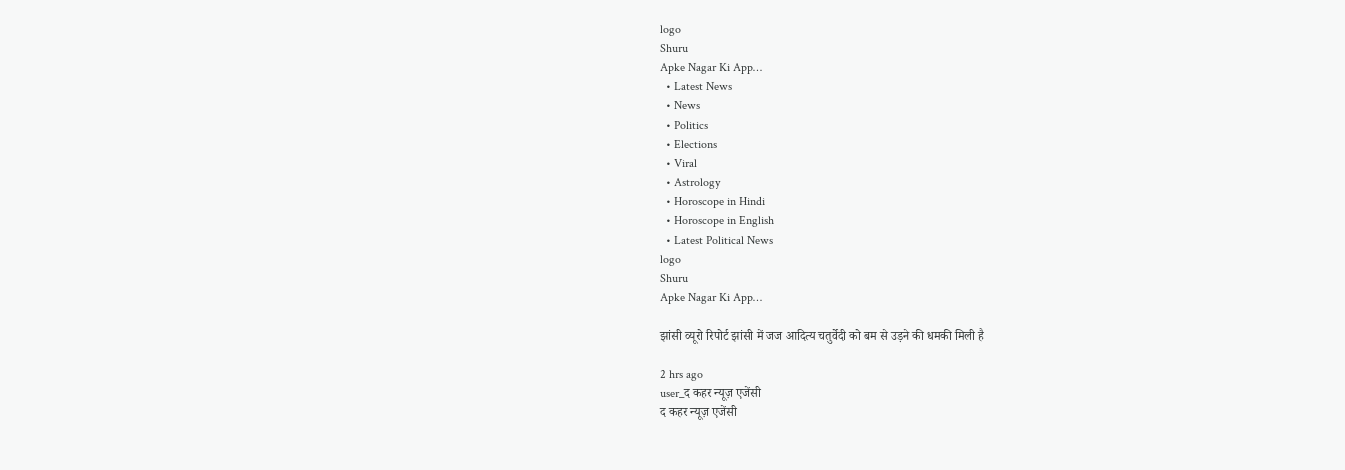logo
Shuru
Apke Nagar Ki App…
  • Latest News
  • News
  • Politics
  • Elections
  • Viral
  • Astrology
  • Horoscope in Hindi
  • Horoscope in English
  • Latest Political News
logo
Shuru
Apke Nagar Ki App…

झांसी व्यूरो रिपोर्ट झांसी में जज आदित्य चतुर्वेदी को बम से उड़ने की धमकी मिली है

2 hrs ago
user_द कहर न्यूज़ एजेंसी
द कहर न्यूज़ एजेंसी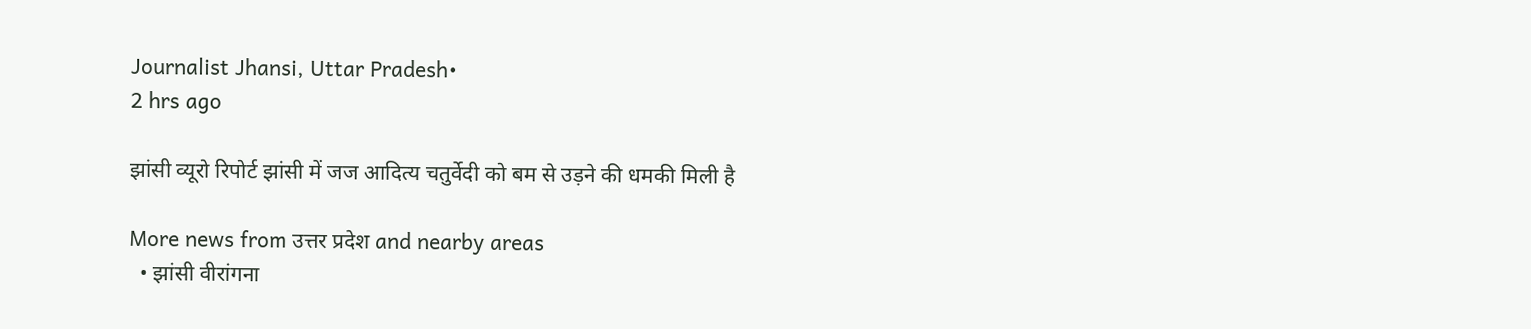Journalist Jhansi, Uttar Pradesh•
2 hrs ago

झांसी व्यूरो रिपोर्ट झांसी में जज आदित्य चतुर्वेदी को बम से उड़ने की धमकी मिली है

More news from उत्तर प्रदेश and nearby areas
  • झांसी वीरांगना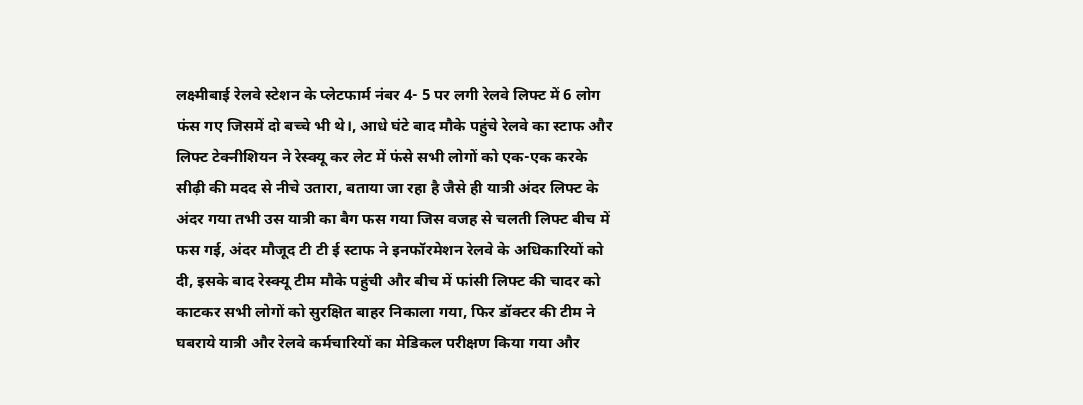लक्ष्मीबाई रेलवे स्टेशन के प्लेटफार्म नंबर 4- 5 पर लगी रेलवे लिफ्ट में 6 लोग फंस गए जिसमें दो बच्चे भी थे।, आधे घंटे बाद मौके पहुंचे रेलवे का स्टाफ और लिफ्ट टेक्नीशियन ने रेस्क्यू कर लेट में फंसे सभी लोगों को एक-एक करके सीढ़ी की मदद से नीचे उतारा, बताया जा रहा है जैसे ही यात्री अंदर लिफ्ट के अंदर गया तभी उस यात्री का बैग फस गया जिस वजह से चलती लिफ्ट बीच में फस गई, अंदर मौजूद टी टी ई स्टाफ ने इनफॉरमेशन रेलवे के अधिकारियों को दी, इसके बाद रेस्क्यू टीम मौके पहुंची और बीच में फांसी लिफ्ट की चादर को काटकर सभी लोगों को सुरक्षित बाहर निकाला गया, फिर डॉक्टर की टीम ने घबराये यात्री और रेलवे कर्मचारियों का मेडिकल परीक्षण किया गया और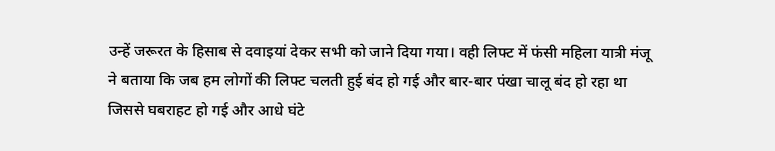उन्हें जरूरत के हिसाब से दवाइयां देकर सभी को जाने दिया गया। वही लिफ्ट में फंसी महिला यात्री मंजू ने बताया कि जब हम लोगों की लिफ्ट चलती हुई बंद हो गई और बार-बार पंखा चालू बंद हो रहा था जिससे घबराहट हो गई और आधे घंटे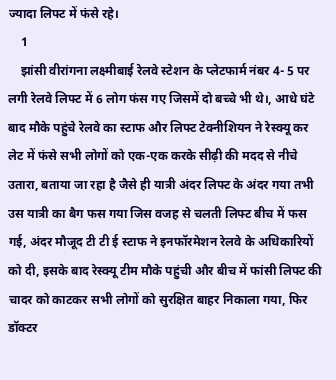ज्यादा लिफ्ट में फंसे रहे।
    1
    झांसी वीरांगना लक्ष्मीबाई रेलवे स्टेशन के प्लेटफार्म नंबर 4- 5 पर लगी रेलवे लिफ्ट में 6 लोग फंस गए जिसमें दो बच्चे भी थे।, आधे घंटे बाद मौके पहुंचे रेलवे का स्टाफ और लिफ्ट टेक्नीशियन ने रेस्क्यू कर लेट में फंसे सभी लोगों को एक-एक करके सीढ़ी की मदद से नीचे उतारा, बताया जा रहा है जैसे ही यात्री अंदर लिफ्ट के अंदर गया तभी उस यात्री का बैग फस गया जिस वजह से चलती लिफ्ट बीच में फस गई, अंदर मौजूद टी टी ई स्टाफ ने इनफॉरमेशन रेलवे के अधिकारियों को दी, इसके बाद रेस्क्यू टीम मौके पहुंची और बीच में फांसी लिफ्ट की चादर को काटकर सभी लोगों को सुरक्षित बाहर निकाला गया, फिर डॉक्टर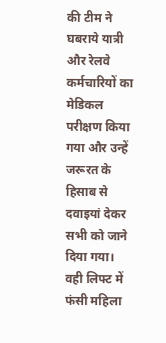की टीम ने घबराये यात्री और रेलवे कर्मचारियों का मेडिकल परीक्षण किया गया और उन्हें जरूरत के हिसाब से दवाइयां देकर सभी को जाने दिया गया। वही लिफ्ट में फंसी महिला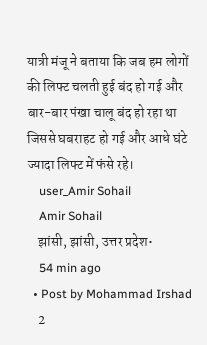यात्री मंजू ने बताया कि जब हम लोगों की लिफ्ट चलती हुई बंद हो गई और बार-बार पंखा चालू बंद हो रहा था जिससे घबराहट हो गई और आधे घंटे ज्यादा लिफ्ट में फंसे रहे।
    user_Amir Sohail
    Amir Sohail
    झांसी, झांसी, उत्तर प्रदेश•
    54 min ago
  • Post by Mohammad Irshad
    2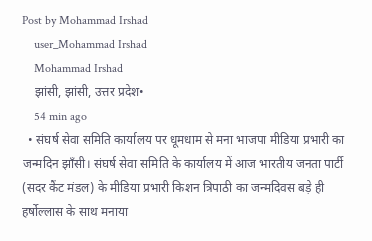Post by Mohammad Irshad
    user_Mohammad Irshad
    Mohammad Irshad
    झांसी, झांसी, उत्तर प्रदेश•
    54 min ago
  • संघर्ष सेवा समिति कार्यालय पर धूमधाम से मना भाजपा मीडिया प्रभारी का जन्मदिन झाँसी। संघर्ष सेवा समिति के कार्यालय में आज भारतीय जनता पार्टी (सदर कैंट मंडल) के मीडिया प्रभारी किशन त्रिपाठी का जन्मदिवस बड़े ही हर्षोल्लास के साथ मनाया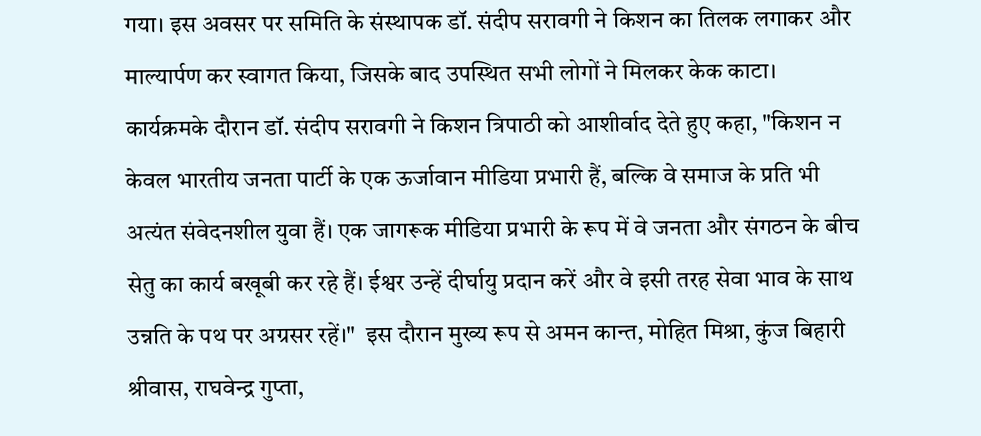गया। इस अवसर पर समिति के संस्थापक डॉ. संदीप सरावगी ने किशन का तिलक लगाकर और माल्यार्पण कर स्वागत किया, जिसके बाद उपस्थित सभी लोगों ने मिलकर केक काटा।  कार्यक्रमके दौरान डॉ. संदीप सरावगी ने किशन त्रिपाठी को आशीर्वाद देते हुए कहा, "किशन न केवल भारतीय जनता पार्टी के एक ऊर्जावान मीडिया प्रभारी हैं, बल्कि वे समाज के प्रति भी अत्यंत संवेदनशील युवा हैं। एक जागरूक मीडिया प्रभारी के रूप में वे जनता और संगठन के बीच सेतु का कार्य बखूबी कर रहे हैं। ईश्वर उन्हें दीर्घायु प्रदान करें और वे इसी तरह सेवा भाव के साथ उन्नति के पथ पर अग्रसर रहें।"  इस दौरान मुख्य रूप से अमन कान्त, मोहित मिश्रा, कुंज बिहारी श्रीवास, राघवेन्द्र गुप्ता,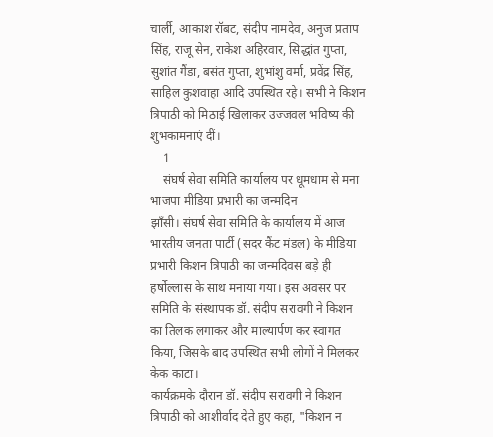चार्ली, आकाश रॉबट, संदीप नामदेव, अनुज प्रताप सिंह, राजू सेन, राकेश अहिरवार, सिद्धांत गुप्ता, सुशांत गैंडा, बसंत गुप्ता, शुभांशु वर्मा, प्रवेंद्र सिंह, साहिल कुशवाहा आदि उपस्थित रहे। सभी ने किशन त्रिपाठी को मिठाई खिलाकर उज्जवल भविष्य की शुभकामनाएं दीं।
    1
    संघर्ष सेवा समिति कार्यालय पर धूमधाम से मना भाजपा मीडिया प्रभारी का जन्मदिन
झाँसी। संघर्ष सेवा समिति के कार्यालय में आज भारतीय जनता पार्टी (सदर कैंट मंडल) के मीडिया प्रभारी किशन त्रिपाठी का जन्मदिवस बड़े ही हर्षोल्लास के साथ मनाया गया। इस अवसर पर समिति के संस्थापक डॉ. संदीप सरावगी ने किशन का तिलक लगाकर और माल्यार्पण कर स्वागत किया, जिसके बाद उपस्थित सभी लोगों ने मिलकर केक काटा।
कार्यक्रमके दौरान डॉ. संदीप सरावगी ने किशन त्रिपाठी को आशीर्वाद देते हुए कहा, "किशन न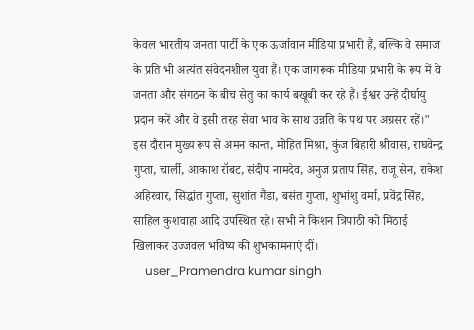केवल भारतीय जनता पार्टी के एक ऊर्जावान मीडिया प्रभारी हैं, बल्कि वे समाज के प्रति भी अत्यंत संवेदनशील युवा हैं। एक जागरूक मीडिया प्रभारी के रूप में वे जनता और संगठन के बीच सेतु का कार्य बखूबी कर रहे हैं। ईश्वर उन्हें दीर्घायु प्रदान करें और वे इसी तरह सेवा भाव के साथ उन्नति के पथ पर अग्रसर रहें।"
इस दौरान मुख्य रूप से अमन कान्त, मोहित मिश्रा, कुंज बिहारी श्रीवास, राघवेन्द्र गुप्ता, चार्ली, आकाश रॉबट, संदीप नामदेव, अनुज प्रताप सिंह, राजू सेन, राकेश अहिरवार, सिद्धांत गुप्ता, सुशांत गैंडा, बसंत गुप्ता, शुभांशु वर्मा, प्रवेंद्र सिंह, साहिल कुशवाहा आदि उपस्थित रहे। सभी ने किशन त्रिपाठी को मिठाई खिलाकर उज्जवल भविष्य की शुभकामनाएं दीं।
    user_Pramendra kumar singh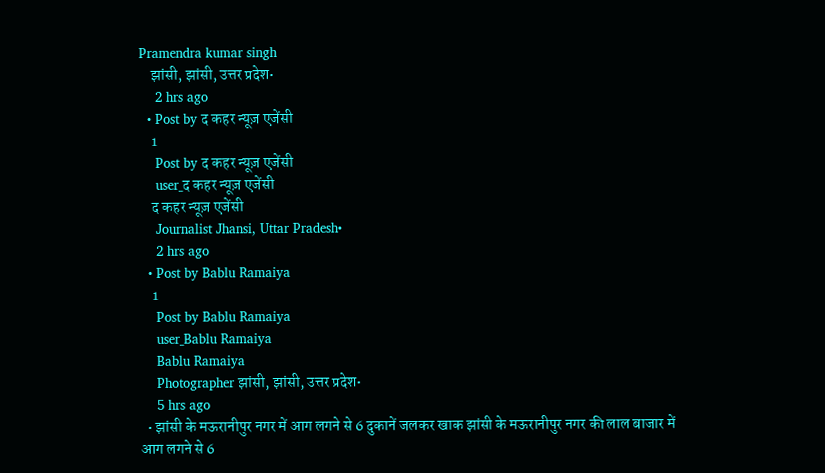Pramendra kumar singh
    झांसी, झांसी, उत्तर प्रदेश•
    2 hrs ago
  • Post by द कहर न्यूज़ एजेंसी
    1
    Post by द कहर न्यूज़ एजेंसी
    user_द कहर न्यूज़ एजेंसी
    द कहर न्यूज़ एजेंसी
    Journalist Jhansi, Uttar Pradesh•
    2 hrs ago
  • Post by Bablu Ramaiya
    1
    Post by Bablu Ramaiya
    user_Bablu Ramaiya
    Bablu Ramaiya
    Photographer झांसी, झांसी, उत्तर प्रदेश•
    5 hrs ago
  • झांसी के मऊरानीपुर नगर में आग लगने से 6 दुकानें जलकर खाक झांसी के मऊरानीपुर नगर की लाल बाजार में आग लगने से 6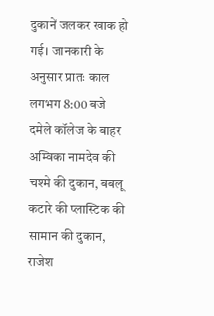दुकानें जलकर खाक हो गई। जानकारी के अनुसार प्रातः काल लगभग 8:00 बजे दमेले कॉलेज के बाहर अम्विका नामदेव की चश्मे की दुकान, बबलू कटारे की प्लास्टिक की सामान की दुकान, राजेश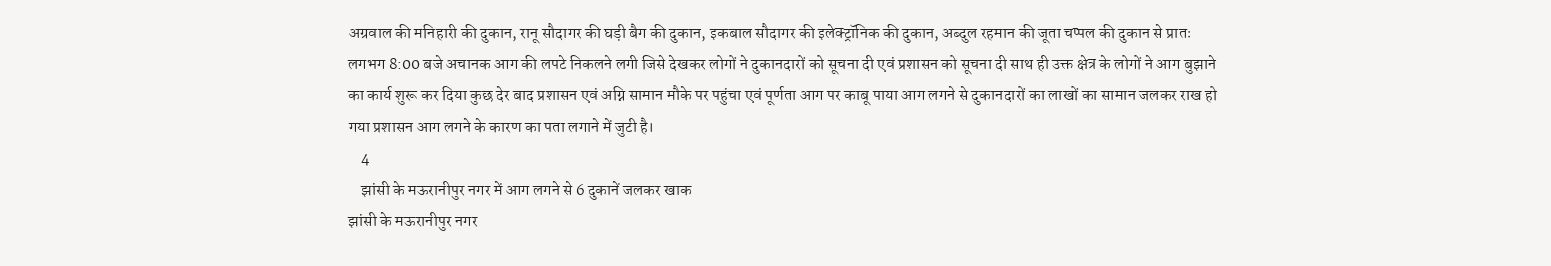अग्रवाल की मनिहारी की दुकान, रानू सौदागर की घड़ी बैग की दुकान, इकबाल सौदागर की इलेक्ट्रॉनिक की दुकान, अब्दुल रहमान की जूता चप्पल की दुकान से प्रातः लगभग 8:00 बजे अचानक आग की लपटे निकलने लगी जिसे देखकर लोगों ने दुकानदारों को सूचना दी एवं प्रशासन को सूचना दी साथ ही उक्त क्षेत्र के लोगों ने आग बुझाने का कार्य शुरू कर दिया कुछ देर बाद प्रशासन एवं अग्नि सामान मौके पर पहुंचा एवं पूर्णता आग पर काबू पाया आग लगने से दुकानदारों का लाखों का सामान जलकर राख हो गया प्रशासन आग लगने के कारण का पता लगाने में जुटी है।
    4
    झांसी के मऊरानीपुर नगर में आग लगने से 6 दुकानें जलकर खाक
झांसी के मऊरानीपुर नगर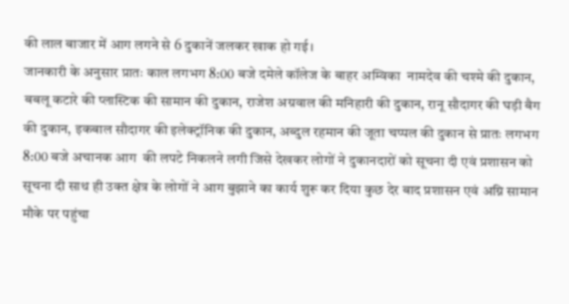की लाल बाजार में आग लगने से 6 दुकानें जलकर खाक हो गई।
जानकारी के अनुसार प्रातः काल लगभग 8:00 बजे दमेले कॉलेज के बाहर अम्विका  नामदेव की चश्मे की दुकान, बबलू कटारे की प्लास्टिक की सामान की दुकान, राजेश अग्रवाल की मनिहारी की दुकान, रानू सौदागर की घड़ी बैग की दुकान, इकबाल सौदागर की इलेक्ट्रॉनिक की दुकान, अब्दुल रहमान की जूता चप्पल की दुकान से प्रातः लगभग 8:00 बजे अचानक आग  की लपटे निकलने लगी जिसे देखकर लोगों ने दुकानदारों को सूचना दी एवं प्रशासन को सूचना दी साथ ही उक्त क्षेत्र के लोगों ने आग बुझाने का कार्य शुरू कर दिया कुछ देर बाद प्रशासन एवं अग्नि सामान मौके पर पहुंचा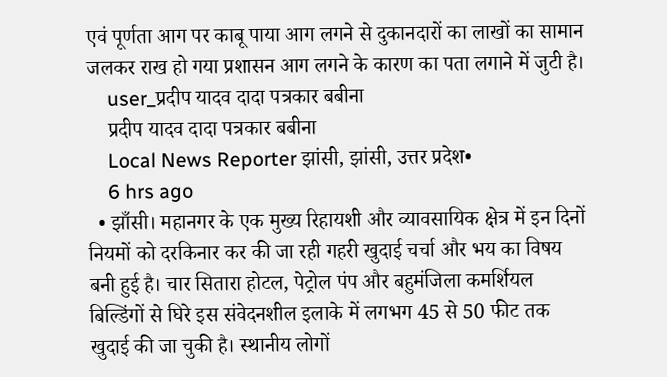एवं पूर्णता आग पर काबू पाया आग लगने से दुकानदारों का लाखों का सामान जलकर राख हो गया प्रशासन आग लगने के कारण का पता लगाने में जुटी है।
    user_प्रदीप यादव दादा पत्रकार बबीना
    प्रदीप यादव दादा पत्रकार बबीना
    Local News Reporter झांसी, झांसी, उत्तर प्रदेश•
    6 hrs ago
  • झाँसी। महानगर के एक मुख्य रिहायशी और व्यावसायिक क्षेत्र में इन दिनों नियमों को दरकिनार कर की जा रही गहरी खुदाई चर्चा और भय का विषय बनी हुई है। चार सितारा होटल, पेट्रोल पंप और बहुमंजिला कमर्शियल बिल्डिंगों से घिरे इस संवेदनशील इलाके में लगभग 45 से 50 फीट तक खुदाई की जा चुकी है। स्थानीय लोगों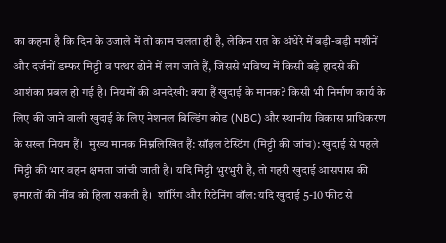का कहना है कि दिन के उजाले में तो काम चलता ही है, लेकिन रात के अंधेरे में बड़ी-बड़ी मशीनें और दर्जनों डम्फर मिट्टी व पत्थर ढोने में लग जाते हैं, जिससे भविष्य में किसी बड़े हादसे की आशंका प्रबल हो गई है। नियमों की अनदेखी: क्या हैं खुदाई के मानक? किसी भी निर्माण कार्य के लिए की जाने वाली खुदाई के लिए नेशनल बिल्डिंग कोड (NBC) और स्थानीय विकास प्राधिकरण के सख्त नियम हैं।  मुख्य मानक निम्नलिखित हैं: सॉइल टेस्टिंग (मिट्टी की जांच): खुदाई से पहले मिट्टी की भार वहन क्षमता जांची जाती है। यदि मिट्टी भुरभुरी है, तो गहरी खुदाई आसपास की इमारतों की नींव को हिला सकती है।  शॉरिंग और रिटेनिंग वॉल: यदि खुदाई 5-10 फीट से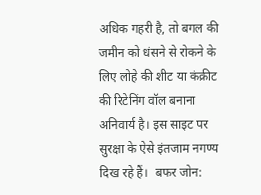अधिक गहरी है, तो बगल की जमीन को धंसने से रोकने के लिए लोहे की शीट या कंक्रीट की रिटेनिंग वॉल बनाना अनिवार्य है। इस साइट पर सुरक्षा के ऐसे इंतजाम नगण्य दिख रहे हैं।  बफर जोन: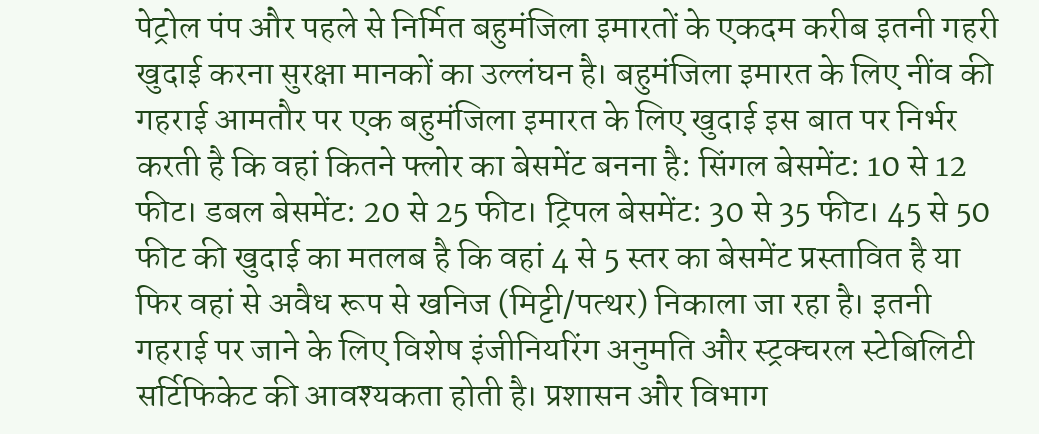पेट्रोल पंप और पहले से निर्मित बहुमंजिला इमारतों के एकदम करीब इतनी गहरी खुदाई करना सुरक्षा मानकों का उल्लंघन है। बहुमंजिला इमारत के लिए नींव की गहराई आमतौर पर एक बहुमंजिला इमारत के लिए खुदाई इस बात पर निर्भर करती है कि वहां कितने फ्लोर का बेसमेंट बनना है: सिंगल बेसमेंट: 10 से 12 फीट। डबल बेसमेंट: 20 से 25 फीट। ट्रिपल बेसमेंट: 30 से 35 फीट। 45 से 50 फीट की खुदाई का मतलब है कि वहां 4 से 5 स्तर का बेसमेंट प्रस्तावित है या फिर वहां से अवैध रूप से खनिज (मिट्टी/पत्थर) निकाला जा रहा है। इतनी गहराई पर जाने के लिए विशेष इंजीनियरिंग अनुमति और स्ट्रक्चरल स्टेबिलिटी सर्टिफिकेट की आवश्यकता होती है। प्रशासन और विभाग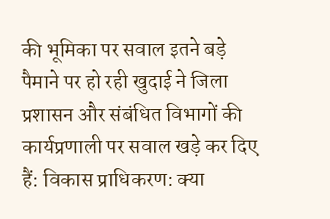की भूमिका पर सवाल इतने बड़े पैमाने पर हो रही खुदाई ने जिला प्रशासन और संबंधित विभागों की कार्यप्रणाली पर सवाल खड़े कर दिए हैं: विकास प्राधिकरण: क्या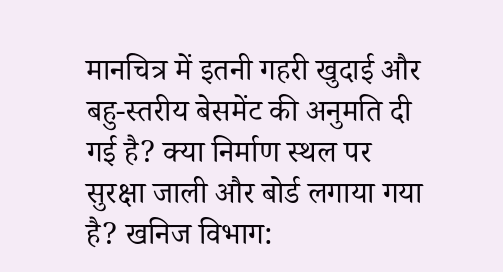मानचित्र में इतनी गहरी खुदाई और बहु-स्तरीय बेसमेंट की अनुमति दी गई है? क्या निर्माण स्थल पर सुरक्षा जाली और बोर्ड लगाया गया है? खनिज विभाग: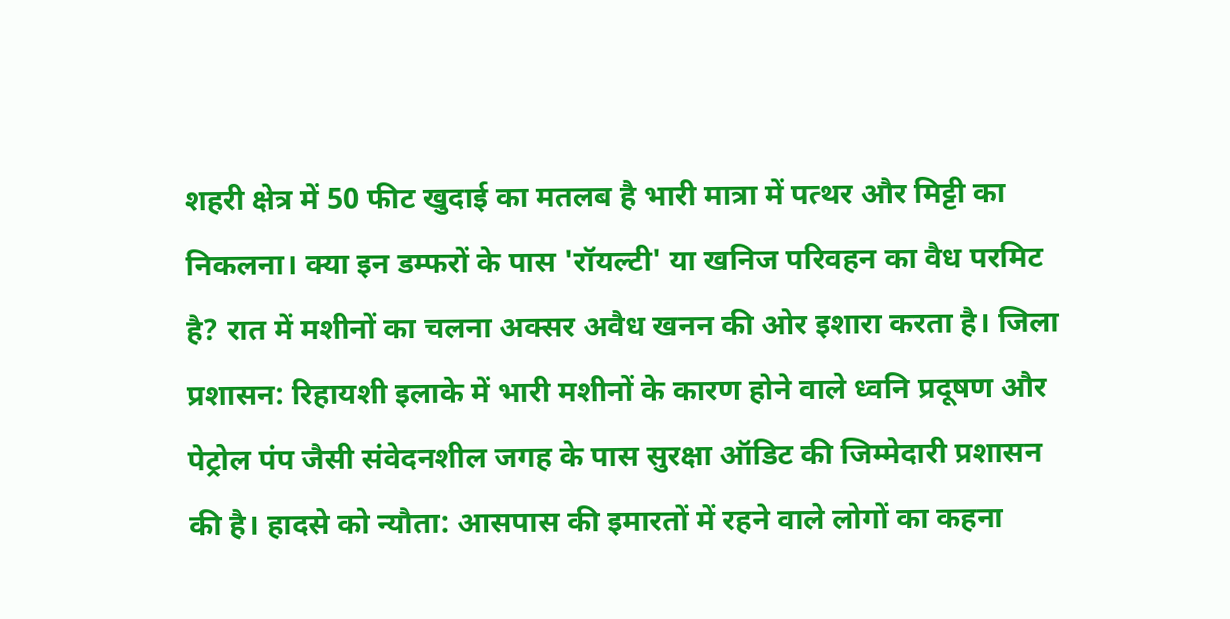शहरी क्षेत्र में 50 फीट खुदाई का मतलब है भारी मात्रा में पत्थर और मिट्टी का निकलना। क्या इन डम्फरों के पास 'रॉयल्टी' या खनिज परिवहन का वैध परमिट है? रात में मशीनों का चलना अक्सर अवैध खनन की ओर इशारा करता है। जिला प्रशासन: रिहायशी इलाके में भारी मशीनों के कारण होने वाले ध्वनि प्रदूषण और पेट्रोल पंप जैसी संवेदनशील जगह के पास सुरक्षा ऑडिट की जिम्मेदारी प्रशासन की है। हादसे को न्यौता: आसपास की इमारतों में रहने वाले लोगों का कहना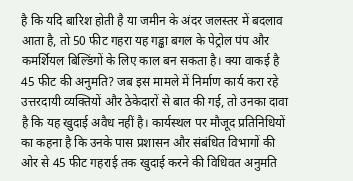है कि यदि बारिश होती है या जमीन के अंदर जलस्तर में बदलाव आता है, तो 50 फीट गहरा यह गड्ढा बगल के पेट्रोल पंप और कमर्शियल बिल्डिंगों के लिए काल बन सकता है। क्या वाकई है 45 फीट की अनुमति? जब इस मामले में निर्माण कार्य करा रहे उत्तरदायी व्यक्तियों और ठेकेदारों से बात की गई, तो उनका दावा है कि यह खुदाई अवैध नहीं है। कार्यस्थल पर मौजूद प्रतिनिधियों का कहना है कि उनके पास प्रशासन और संबंधित विभागों की ओर से 45 फीट गहराई तक खुदाई करने की विधिवत अनुमति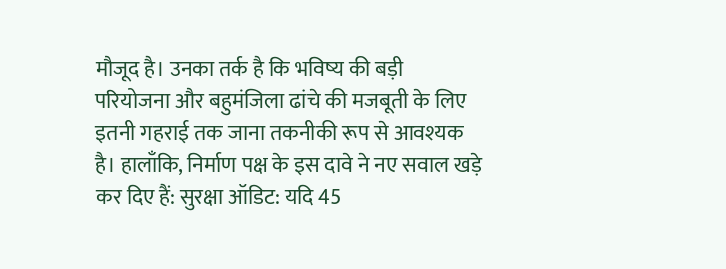मौजूद है। उनका तर्क है कि भविष्य की बड़ी परियोजना और बहुमंजिला ढांचे की मजबूती के लिए इतनी गहराई तक जाना तकनीकी रूप से आवश्यक है। हालाँकि, निर्माण पक्ष के इस दावे ने नए सवाल खड़े कर दिए हैं: सुरक्षा ऑडिट: यदि 45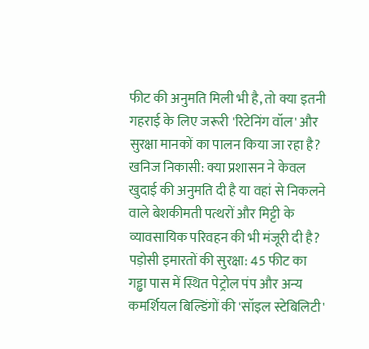फीट की अनुमति मिली भी है, तो क्या इतनी गहराई के लिए जरूरी 'रिटेनिंग वॉल' और सुरक्षा मानकों का पालन किया जा रहा है? खनिज निकासी: क्या प्रशासन ने केवल खुदाई की अनुमति दी है या वहां से निकलने वाले बेशकीमती पत्थरों और मिट्टी के व्यावसायिक परिवहन की भी मंजूरी दी है? पड़ोसी इमारतों की सुरक्षा: 45 फीट का गड्ढा पास में स्थित पेट्रोल पंप और अन्य कमर्शियल बिल्डिंगों की 'सॉइल स्टेबिलिटी'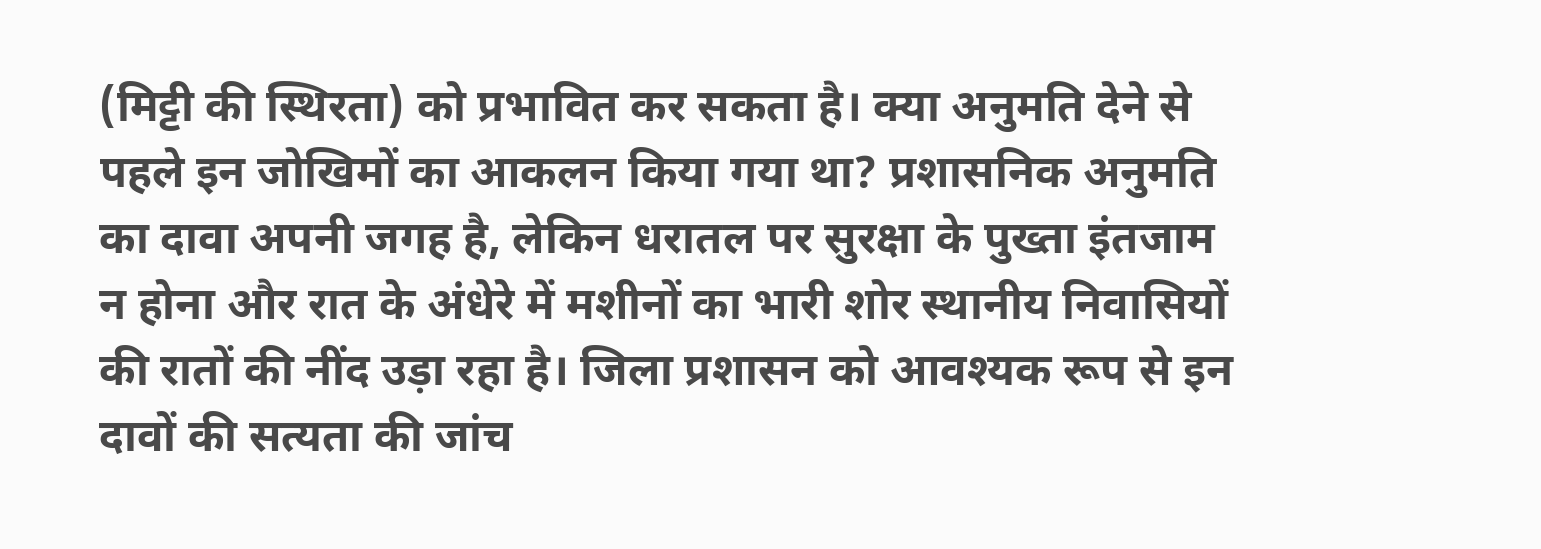(मिट्टी की स्थिरता) को प्रभावित कर सकता है। क्या अनुमति देने से पहले इन जोखिमों का आकलन किया गया था? प्रशासनिक अनुमति का दावा अपनी जगह है, लेकिन धरातल पर सुरक्षा के पुख्ता इंतजाम न होना और रात के अंधेरे में मशीनों का भारी शोर स्थानीय निवासियों की रातों की नींद उड़ा रहा है। जिला प्रशासन को आवश्यक रूप से इन दावों की सत्यता की जांच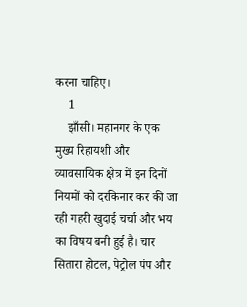करना चाहिए।
    1
    झाँसी। महानगर के एक मुख्य रिहायशी और व्यावसायिक क्षेत्र में इन दिनों नियमों को दरकिनार कर की जा रही गहरी खुदाई चर्चा और भय का विषय बनी हुई है। चार सितारा होटल, पेट्रोल पंप और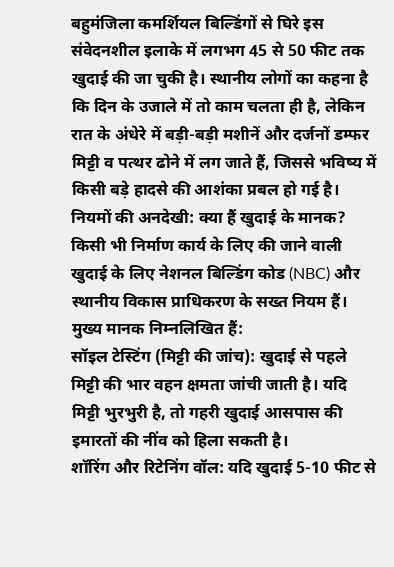बहुमंजिला कमर्शियल बिल्डिंगों से घिरे इस संवेदनशील इलाके में लगभग 45 से 50 फीट तक खुदाई की जा चुकी है। स्थानीय लोगों का कहना है कि दिन के उजाले में तो काम चलता ही है, लेकिन रात के अंधेरे में बड़ी-बड़ी मशीनें और दर्जनों डम्फर मिट्टी व पत्थर ढोने में लग जाते हैं, जिससे भविष्य में किसी बड़े हादसे की आशंका प्रबल हो गई है।
नियमों की अनदेखी: क्या हैं खुदाई के मानक?
किसी भी निर्माण कार्य के लिए की जाने वाली खुदाई के लिए नेशनल बिल्डिंग कोड (NBC) और स्थानीय विकास प्राधिकरण के सख्त नियम हैं।
मुख्य मानक निम्नलिखित हैं:
सॉइल टेस्टिंग (मिट्टी की जांच): खुदाई से पहले मिट्टी की भार वहन क्षमता जांची जाती है। यदि मिट्टी भुरभुरी है, तो गहरी खुदाई आसपास की इमारतों की नींव को हिला सकती है।
शॉरिंग और रिटेनिंग वॉल: यदि खुदाई 5-10 फीट से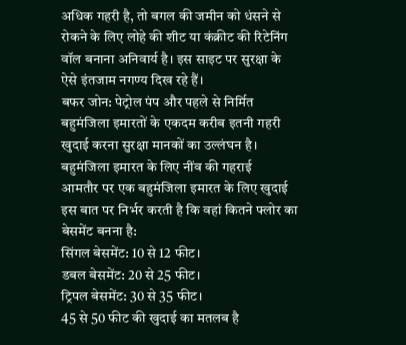अधिक गहरी है, तो बगल की जमीन को धंसने से रोकने के लिए लोहे की शीट या कंक्रीट की रिटेनिंग वॉल बनाना अनिवार्य है। इस साइट पर सुरक्षा के ऐसे इंतजाम नगण्य दिख रहे हैं।
बफर जोन: पेट्रोल पंप और पहले से निर्मित बहुमंजिला इमारतों के एकदम करीब इतनी गहरी खुदाई करना सुरक्षा मानकों का उल्लंघन है।
बहुमंजिला इमारत के लिए नींव की गहराई
आमतौर पर एक बहुमंजिला इमारत के लिए खुदाई इस बात पर निर्भर करती है कि वहां कितने फ्लोर का बेसमेंट बनना है:
सिंगल बेसमेंट: 10 से 12 फीट।
डबल बेसमेंट: 20 से 25 फीट।
ट्रिपल बेसमेंट: 30 से 35 फीट।
45 से 50 फीट की खुदाई का मतलब है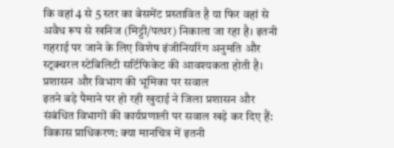कि वहां 4 से 5 स्तर का बेसमेंट प्रस्तावित है या फिर वहां से अवैध रूप से खनिज (मिट्टी/पत्थर) निकाला जा रहा है। इतनी गहराई पर जाने के लिए विशेष इंजीनियरिंग अनुमति और स्ट्रक्चरल स्टेबिलिटी सर्टिफिकेट की आवश्यकता होती है।
प्रशासन और विभाग की भूमिका पर सवाल
इतने बड़े पैमाने पर हो रही खुदाई ने जिला प्रशासन और संबंधित विभागों की कार्यप्रणाली पर सवाल खड़े कर दिए हैं:
विकास प्राधिकरण: क्या मानचित्र में इतनी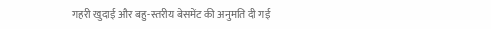गहरी खुदाई और बहु-स्तरीय बेसमेंट की अनुमति दी गई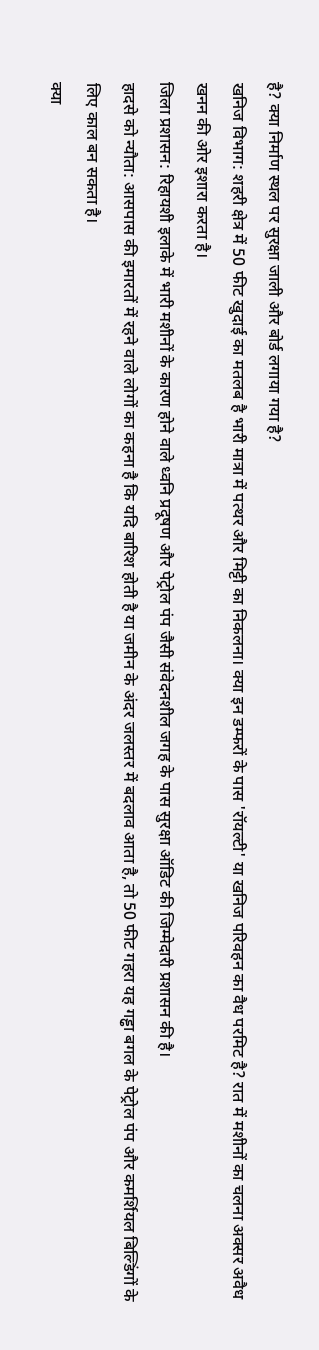है? क्या निर्माण स्थल पर सुरक्षा जाली और बोर्ड लगाया गया है?
खनिज विभाग: शहरी क्षेत्र में 50 फीट खुदाई का मतलब है भारी मात्रा में पत्थर और मिट्टी का निकलना। क्या इन डम्फरों के पास 'रॉयल्टी' या खनिज परिवहन का वैध परमिट है? रात में मशीनों का चलना अक्सर अवैध खनन की ओर इशारा करता है।
जिला प्रशासन: रिहायशी इलाके में भारी मशीनों के कारण होने वाले ध्वनि प्रदूषण और पेट्रोल पंप जैसी संवेदनशील जगह के पास सुरक्षा ऑडिट की जिम्मेदारी प्रशासन की है।
हादसे को न्यौता: आसपास की इमारतों में रहने वाले लोगों का कहना है कि यदि बारिश होती है या जमीन के अंदर जलस्तर में बदलाव आता है, तो 50 फीट गहरा यह गड्ढा बगल के पेट्रोल पंप और कमर्शियल बिल्डिंगों के लिए काल बन सकता है।
क्या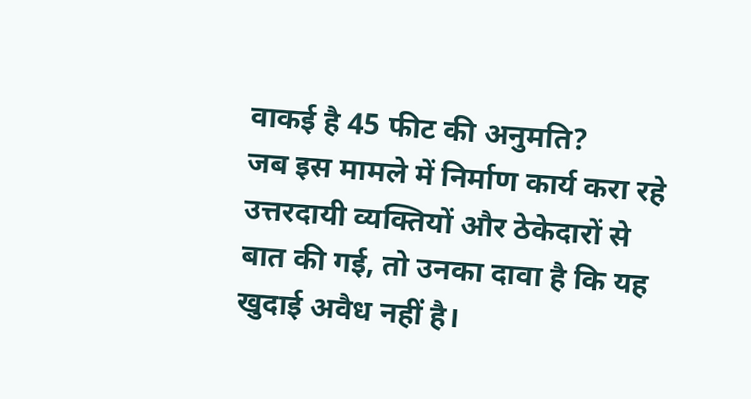वाकई है 45 फीट की अनुमति?
जब इस मामले में निर्माण कार्य करा रहे उत्तरदायी व्यक्तियों और ठेकेदारों से बात की गई, तो उनका दावा है कि यह खुदाई अवैध नहीं है।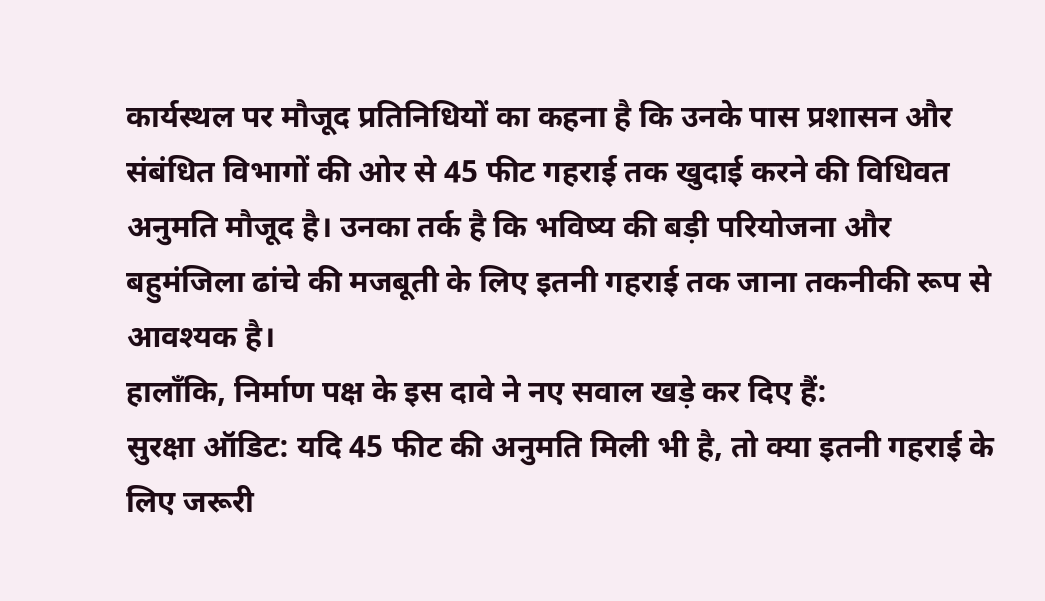कार्यस्थल पर मौजूद प्रतिनिधियों का कहना है कि उनके पास प्रशासन और संबंधित विभागों की ओर से 45 फीट गहराई तक खुदाई करने की विधिवत अनुमति मौजूद है। उनका तर्क है कि भविष्य की बड़ी परियोजना और बहुमंजिला ढांचे की मजबूती के लिए इतनी गहराई तक जाना तकनीकी रूप से आवश्यक है।
हालाँकि, निर्माण पक्ष के इस दावे ने नए सवाल खड़े कर दिए हैं:
सुरक्षा ऑडिट: यदि 45 फीट की अनुमति मिली भी है, तो क्या इतनी गहराई के लिए जरूरी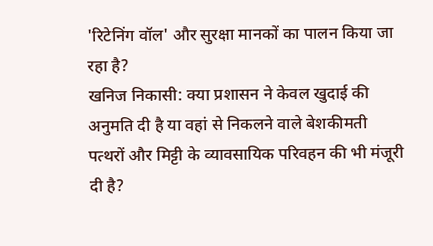'रिटेनिंग वॉल' और सुरक्षा मानकों का पालन किया जा रहा है?
खनिज निकासी: क्या प्रशासन ने केवल खुदाई की अनुमति दी है या वहां से निकलने वाले बेशकीमती पत्थरों और मिट्टी के व्यावसायिक परिवहन की भी मंजूरी दी है?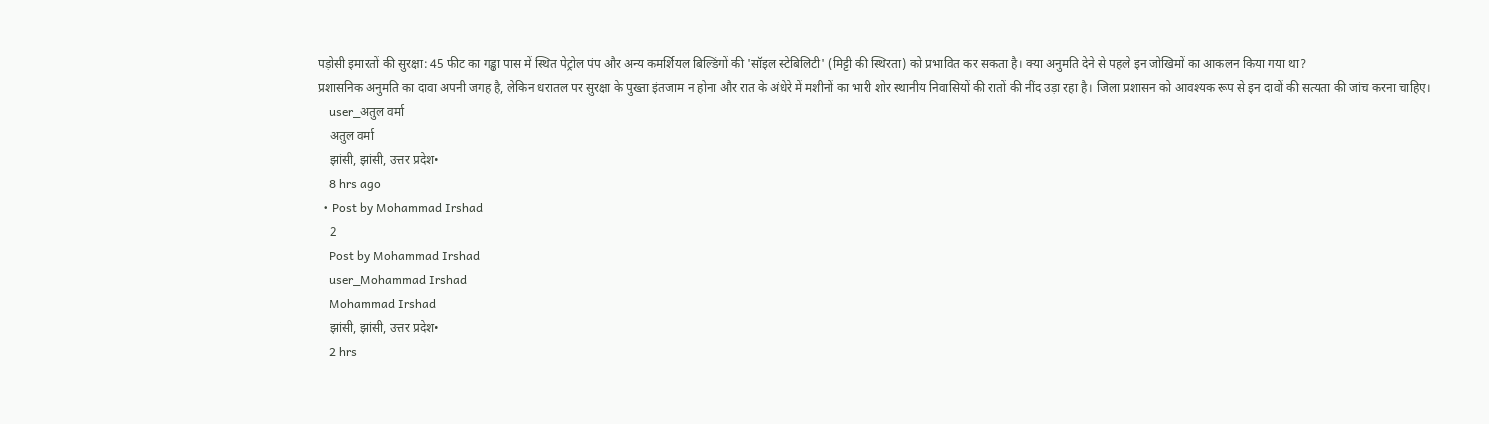पड़ोसी इमारतों की सुरक्षा: 45 फीट का गड्ढा पास में स्थित पेट्रोल पंप और अन्य कमर्शियल बिल्डिंगों की 'सॉइल स्टेबिलिटी' (मिट्टी की स्थिरता) को प्रभावित कर सकता है। क्या अनुमति देने से पहले इन जोखिमों का आकलन किया गया था?
प्रशासनिक अनुमति का दावा अपनी जगह है, लेकिन धरातल पर सुरक्षा के पुख्ता इंतजाम न होना और रात के अंधेरे में मशीनों का भारी शोर स्थानीय निवासियों की रातों की नींद उड़ा रहा है। जिला प्रशासन को आवश्यक रूप से इन दावों की सत्यता की जांच करना चाहिए।
    user_अतुल वर्मा
    अतुल वर्मा
    झांसी, झांसी, उत्तर प्रदेश•
    8 hrs ago
  • Post by Mohammad Irshad
    2
    Post by Mohammad Irshad
    user_Mohammad Irshad
    Mohammad Irshad
    झांसी, झांसी, उत्तर प्रदेश•
    2 hrs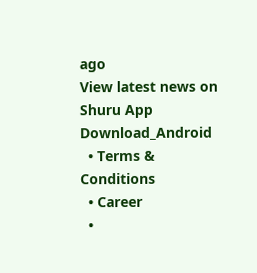ago
View latest news on Shuru App
Download_Android
  • Terms & Conditions
  • Career
  •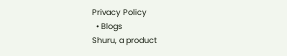Privacy Policy
  • Blogs
Shuru, a product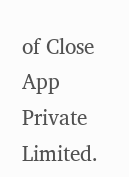of Close App Private Limited.